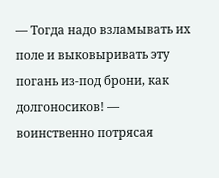— Тогда надо взламывать их поле и выковыривать эту погань из-под брони, как долгоносиков! — воинственно потрясая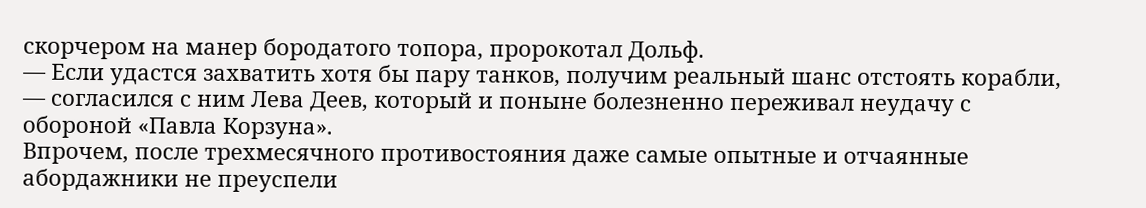скорчером на манер бородатого топора, пророкотал Дольф.
— Если удастся захватить хотя бы пару танков, получим реальный шанс отстоять корабли, — согласился с ним Лева Деев, который и поныне болезненно переживал неудачу с обороной «Павла Корзуна».
Впрочем, после трехмесячного противостояния даже самые опытные и отчаянные абордажники не преуспели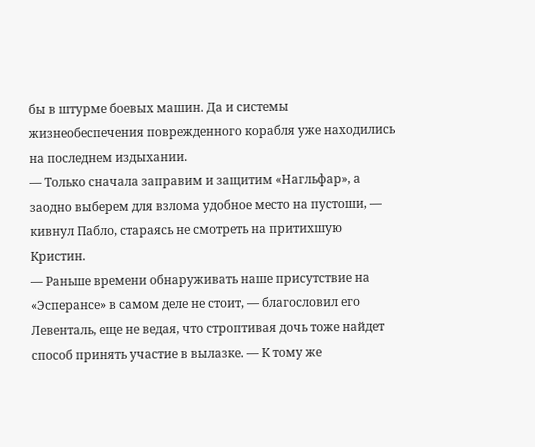бы в штурме боевых машин. Да и системы жизнеобеспечения поврежденного корабля уже находились на последнем издыхании.
— Только сначала заправим и защитим «Нагльфар», а заодно выберем для взлома удобное место на пустоши, — кивнул Пабло, стараясь не смотреть на притихшую Кристин.
— Раньше времени обнаруживать наше присутствие на «Эсперансе» в самом деле не стоит, — благословил его Левенталь, еще не ведая, что строптивая дочь тоже найдет способ принять участие в вылазке. — К тому же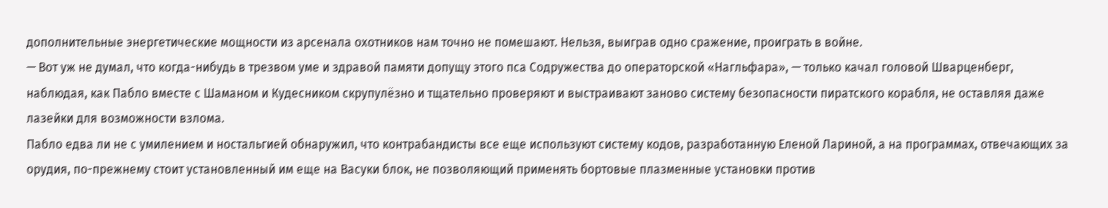дополнительные энергетические мощности из арсенала охотников нам точно не помешают. Нельзя, выиграв одно сражение, проиграть в войне.
— Вот уж не думал, что когда-нибудь в трезвом уме и здравой памяти допущу этого пса Содружества до операторской «Нагльфара», — только качал головой Шварценберг, наблюдая, как Пабло вместе с Шаманом и Кудесником скрупулёзно и тщательно проверяют и выстраивают заново систему безопасности пиратского корабля, не оставляя даже лазейки для возможности взлома.
Пабло едва ли не с умилением и ностальгией обнаружил, что контрабандисты все еще используют систему кодов, разработанную Еленой Лариной, а на программах, отвечающих за орудия, по-прежнему стоит установленный им еще на Васуки блок, не позволяющий применять бортовые плазменные установки против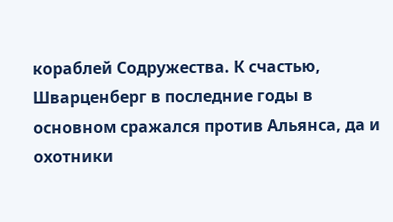кораблей Содружества. К счастью, Шварценберг в последние годы в основном сражался против Альянса, да и охотники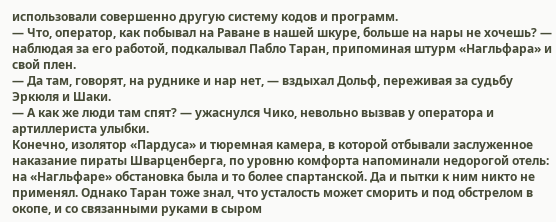использовали совершенно другую систему кодов и программ.
— Что, оператор, как побывал на Раване в нашей шкуре, больше на нары не хочешь? — наблюдая за его работой, подкалывал Пабло Таран, припоминая штурм «Нагльфара» и свой плен.
— Да там, говорят, на руднике и нар нет, — вздыхал Дольф, переживая за судьбу Эркюля и Шаки.
— А как же люди там спят? — ужаснулся Чико, невольно вызвав у оператора и артиллериста улыбки.
Конечно, изолятор «Пардуса» и тюремная камера, в которой отбывали заслуженное наказание пираты Шварценберга, по уровню комфорта напоминали недорогой отель: на «Нагльфаре» обстановка была и то более спартанской. Да и пытки к ним никто не применял. Однако Таран тоже знал, что усталость может сморить и под обстрелом в окопе, и со связанными руками в сыром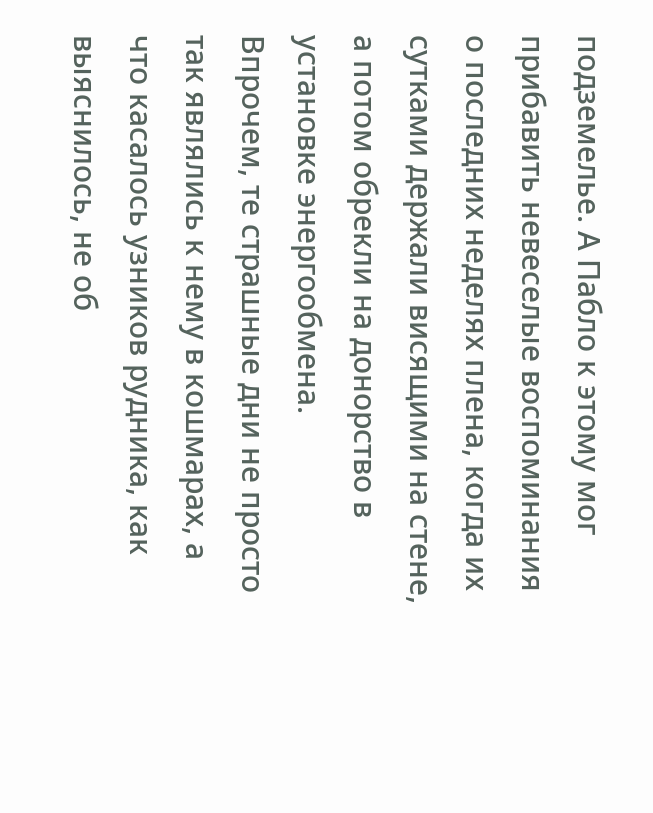подземелье. А Пабло к этому мог прибавить невеселые воспоминания о последних неделях плена, когда их сутками держали висящими на стене, а потом обрекли на донорство в установке энергообмена.
Впрочем, те страшные дни не просто так являлись к нему в кошмарах, а что касалось узников рудника, как выяснилось, не об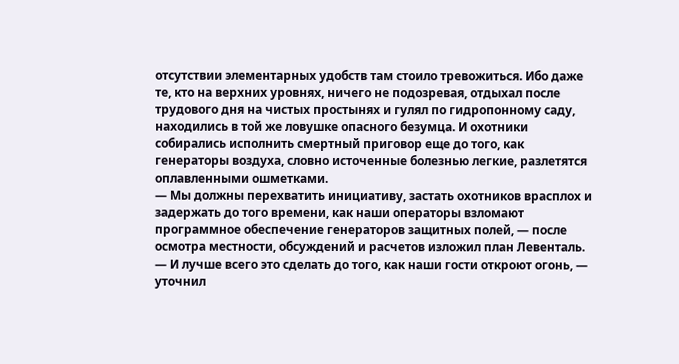отсутствии элементарных удобств там стоило тревожиться. Ибо даже те, кто на верхних уровнях, ничего не подозревая, отдыхал после трудового дня на чистых простынях и гулял по гидропонному саду, находились в той же ловушке опасного безумца. И охотники собирались исполнить смертный приговор еще до того, как генераторы воздуха, словно источенные болезнью легкие, разлетятся оплавленными ошметками.
— Мы должны перехватить инициативу, застать охотников врасплох и задержать до того времени, как наши операторы взломают программное обеспечение генераторов защитных полей, — после осмотра местности, обсуждений и расчетов изложил план Левенталь.
— И лучше всего это сделать до того, как наши гости откроют огонь, — уточнил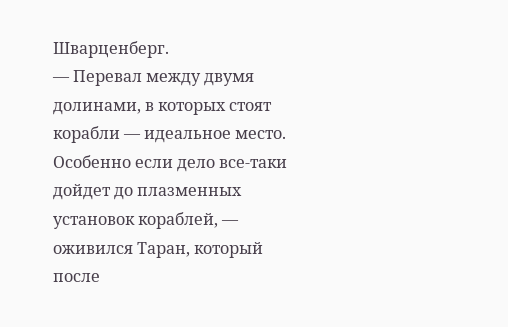Шварценберг.
— Перевал между двумя долинами, в которых стоят корабли — идеальное место. Особенно если дело все-таки дойдет до плазменных установок кораблей, — оживился Таран, который после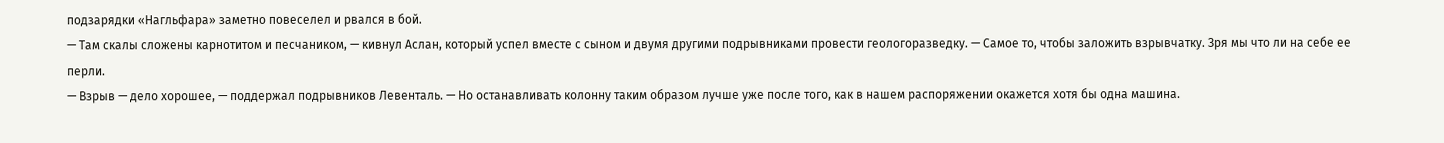подзарядки «Нагльфара» заметно повеселел и рвался в бой.
— Там скалы сложены карнотитом и песчаником, — кивнул Аслан, который успел вместе с сыном и двумя другими подрывниками провести геологоразведку. — Самое то, чтобы заложить взрывчатку. Зря мы что ли на себе ее перли.
— Взрыв — дело хорошее, — поддержал подрывников Левенталь. — Но останавливать колонну таким образом лучше уже после того, как в нашем распоряжении окажется хотя бы одна машина.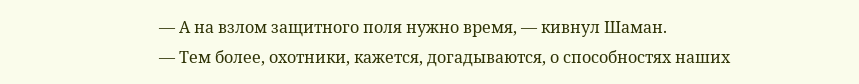— А на взлом защитного поля нужно время, — кивнул Шаман.
— Тем более, охотники, кажется, догадываются, о способностях наших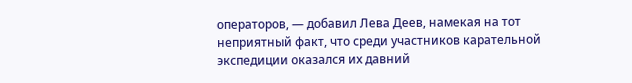операторов, — добавил Лева Деев, намекая на тот неприятный факт, что среди участников карательной экспедиции оказался их давний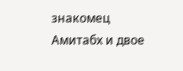знакомец Амитабх и двое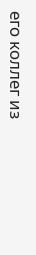его коллег из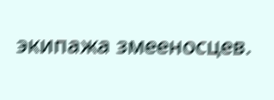экипажа змееносцев.